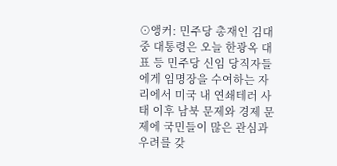⊙앵커: 민주당 총재인 김대중 대통령은 오늘 한광옥 대표 등 민주당 신임 당직자들에게 임명장을 수여하는 자리에서 미국 내 연쇄테러 사태 이후 남북 문제와 경제 문제에 국민들이 많은 관심과 우려를 갖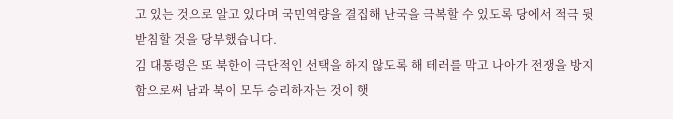고 있는 것으로 알고 있다며 국민역량을 결집해 난국을 극복할 수 있도록 당에서 적극 뒷받침할 것을 당부했습니다.
김 대통령은 또 북한이 극단적인 선택을 하지 않도록 해 테러를 막고 나아가 전쟁을 방지함으로써 남과 북이 모두 승리하자는 것이 햇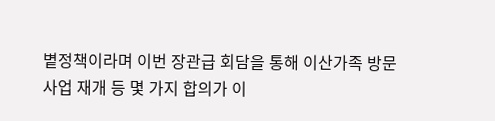볕정책이라며 이번 장관급 회담을 통해 이산가족 방문사업 재개 등 몇 가지 합의가 이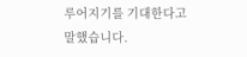루어지기를 기대한다고 말했습니다.